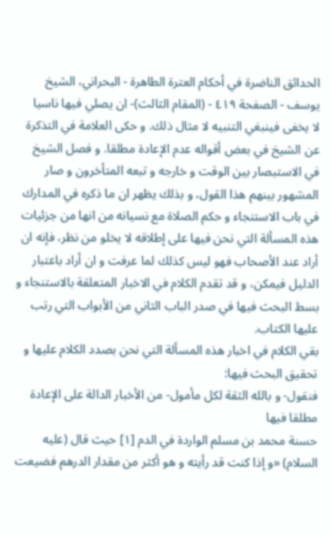الحدائق الناضرة في أحكام العترة الطاهرة - البحراني، الشيخ يوسف - الصفحة ٤١٩ - (المقام الثالث)- ان يصلي فيها ناسيا
لا يخفى فينبغي التنبيه لا مثال ذلك. و حكى العلامة في التذكرة عن الشيخ في بعض أقواله عدم الإعادة مطلقا. و فصل الشيخ في الاستبصار بين الوقت و خارجه و تبعه المتأخرون و صار المشهور بينهم هذا القول، و بذلك يظهر ان ما ذكره في المدارك في باب الاستنجاء و حكم الصلاة مع نسيانه من انها من جزئيات هذه المسألة التي نحن فيها على إطلاقه لا يخلو من نظر، فإنه ان أراد عند الأصحاب فهو ليس كذلك لما عرفت و ان أراد باعتبار الدليل فيمكن، و قد تقدم الكلام في الاخبار المتعلقة بالاستنجاء و بسط البحث فيها في صدر الباب الثاني من الأبواب التي رتب عليها الكتاب.
بقي الكلام في اخبار هذه المسألة التي نحن بصدد الكلام عليها و تحقيق البحث فيها:
فنقول- و بالله الثقة لكل مأمول- من الأخبار الدالة على الإعادة مطلقا فيها
حسنة محمد بن مسلم الواردة في الدم [١] حيث قال (عليه السلام) «و إذا كنت قد رأيته و هو أكثر من مقدار الدرهم فضيعت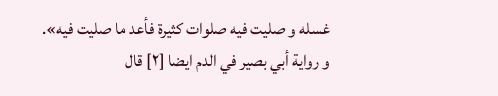غسله و صليت فيه صلوات كثيرة فأعد ما صليت فيه».
و رواية أبي بصير في الدم ايضا [٢] قال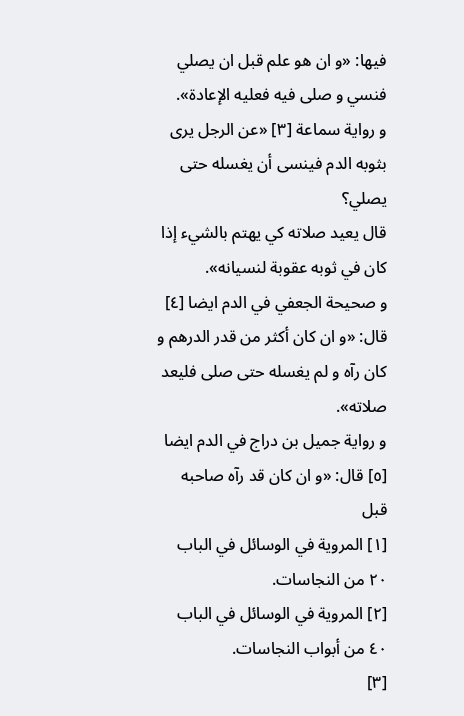فيها: «و ان هو علم قبل ان يصلي فنسي و صلى فيه فعليه الإعادة».
و رواية سماعة [٣] «عن الرجل يرى بثوبه الدم فينسى أن يغسله حتى يصلي؟
قال يعيد صلاته كي يهتم بالشيء إذا كان في ثوبه عقوبة لنسيانه».
و صحيحة الجعفي في الدم ايضا [٤] قال: «و ان كان أكثر من قدر الدرهم و كان رآه و لم يغسله حتى صلى فليعد صلاته».
و رواية جميل بن دراج في الدم ايضا [٥] قال: «و ان كان قد رآه صاحبه قبل
[١] المروية في الوسائل في الباب ٢٠ من النجاسات.
[٢] المروية في الوسائل في الباب ٤٠ من أبواب النجاسات.
[٣]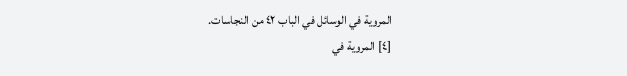المروية في الوسائل في الباب ٤٢ من النجاسات.
[٤] المروية في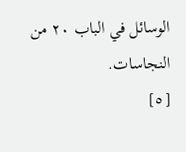الوسائل في الباب ٢٠ من النجاسات.
[٥]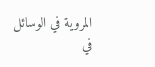المروية في الوسائل في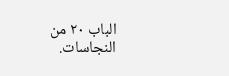الباب ٢٠ من النجاسات.